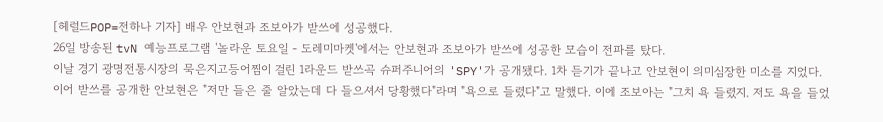[헤럴드POP=전하나 기자] 배우 안보현과 조보아가 받쓰에 성공했다.
26일 방송된 tvN 예능프로그램 '놀라운 토요일 - 도레미마켓'에서는 안보현과 조보아가 받쓰에 성공한 모습이 전파를 탔다.
이날 경기 광명전통시장의 묵은지고등어찜이 걸린 1라운드 받쓰곡 슈퍼주니어의 'SPY'가 공개됐다. 1차 듣기가 끝나고 안보현이 의미심장한 미소를 지었다. 이어 받쓰를 공개한 안보현은 "저만 들은 줄 알았는데 다 들으셔서 당황했다"라며 "욕으로 들렸다"고 말했다. 이에 조보아는 "그치 욕 들렸지. 저도 욕을 들었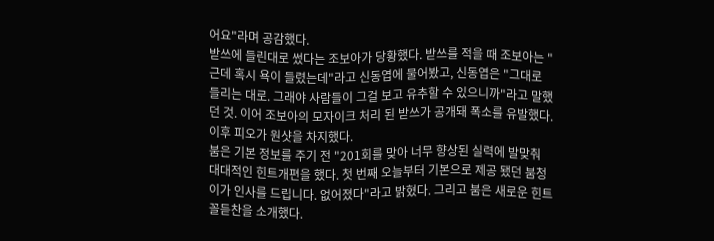어요"라며 공감했다.
받쓰에 들린대로 썼다는 조보아가 당황했다. 받쓰를 적을 때 조보아는 "근데 혹시 욕이 들렸는데"라고 신동엽에 물어봤고, 신동엽은 "그대로 들리는 대로. 그래야 사람들이 그걸 보고 유추할 수 있으니까"라고 말했던 것. 이어 조보아의 모자이크 처리 된 받쓰가 공개돼 폭소를 유발했다. 이후 피오가 원샷을 차지했다.
붐은 기본 정보를 주기 전 "201회를 맞아 너무 향상된 실력에 발맞춰 대대적인 힌트개편을 했다. 첫 번째 오늘부터 기본으로 제공 됐던 붐청이가 인사를 드립니다. 없어졌다"라고 밝혔다. 그리고 붐은 새로운 힌트 꼴듣찬을 소개했다.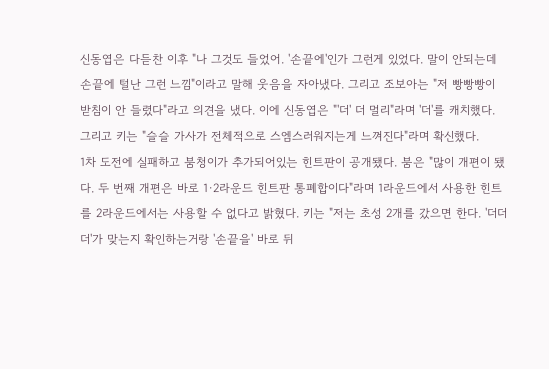신동엽은 다듣찬 이후 "나 그것도 들었어. '손끝에'인가 그런게 있었다. 말이 안되는데 손끝에 털난 그런 느낌"이라고 말해 웃음을 자아냈다. 그리고 조보아는 "저 빵빵빵이 받침이 안 들렸다"라고 의견을 냈다. 이에 신동엽은 "'더' 더 멀리"라며 '더'를 캐치했다. 그리고 키는 "슬슬 가사가 전체적으로 스엠스러워지는게 느껴진다"라며 확신했다.
1차 도전에 실패하고 붐청이가 추가되어있는 힌트판이 공개됐다. 붐은 "많이 개편이 됐다. 두 번째 개편은 바로 1·2라운드 힌트판 통폐합이다"라며 1라운드에서 사용한 힌트를 2라운드에서는 사용할 수 없다고 밝혔다. 키는 "저는 초성 2개를 갔으면 한다. '더더더'가 맞는지 확인하는거랑 '손끝을' 바로 뒤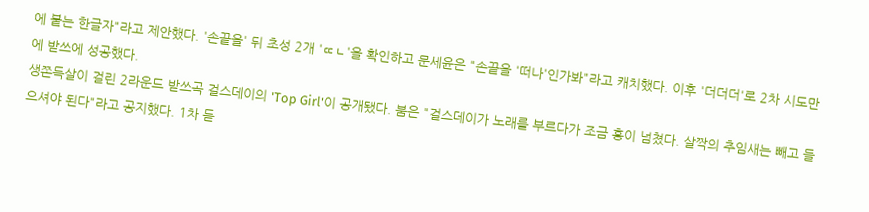에 붙는 한글자"라고 제안했다. '손끝을' 뒤 초성 2개 'ㄸㄴ'을 확인하고 문세윤은 "손끝을 '떠나'인가봐"라고 캐치했다. 이후 '더더더'로 2차 시도만에 받쓰에 성공했다.
생쫀득살이 걸린 2라운드 받쓰곡 걸스데이의 'Top Girl'이 공개됐다. 붐은 "걸스데이가 노래를 부르다가 조금 흥이 넘쳤다. 살짝의 추임새는 빼고 들으셔야 된다"라고 공지했다. 1차 듣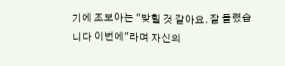기에 조보아는 "맞힐 것 같아요. 잘 들렸습니다 이번에"라며 자신의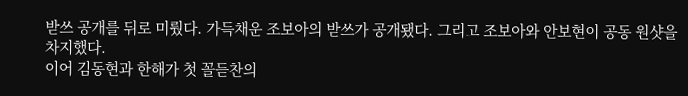받쓰 공개를 뒤로 미뤘다. 가득채운 조보아의 받쓰가 공개됐다. 그리고 조보아와 안보현이 공동 원샷을 차지했다.
이어 김동현과 한해가 첫 꼴듣찬의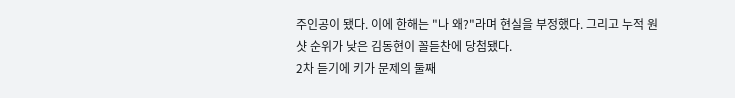주인공이 됐다. 이에 한해는 "나 왜?"라며 현실을 부정했다. 그리고 누적 원샷 순위가 낮은 김동현이 꼴듣찬에 당첨됐다.
2차 듣기에 키가 문제의 둘째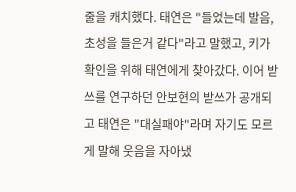줄을 캐치했다. 태연은 "들었는데 발음, 초성을 들은거 같다"라고 말했고, 키가 확인을 위해 태연에게 찾아갔다. 이어 받쓰를 연구하던 안보현의 받쓰가 공개되고 태연은 "대실패야"라며 자기도 모르게 말해 웃음을 자아냈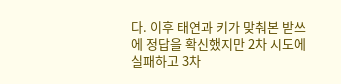다. 이후 태연과 키가 맞춰본 받쓰에 정답을 확신했지만 2차 시도에 실패하고 3차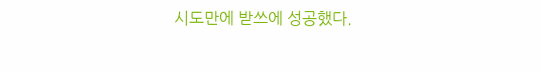시도만에 받쓰에 성공했다.